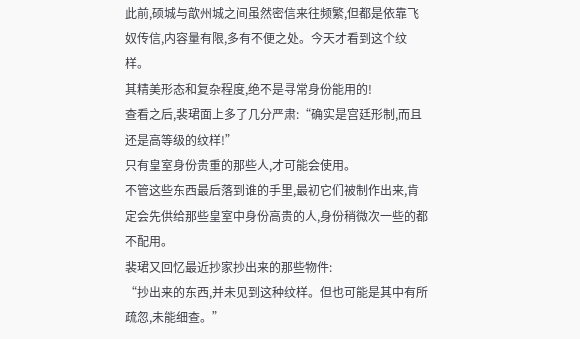此前,硕城与歆州城之间虽然密信来往频繁,但都是依靠飞奴传信,内容量有限,多有不便之处。今天才看到这个纹样。
其精美形态和复杂程度,绝不是寻常身份能用的!
查看之后,裴珺面上多了几分严肃:“确实是宫廷形制,而且还是高等级的纹样!”
只有皇室身份贵重的那些人,才可能会使用。
不管这些东西最后落到谁的手里,最初它们被制作出来,肯定会先供给那些皇室中身份高贵的人,身份稍微次一些的都不配用。
裴珺又回忆最近抄家抄出来的那些物件:
“抄出来的东西,并未见到这种纹样。但也可能是其中有所疏忽,未能细查。”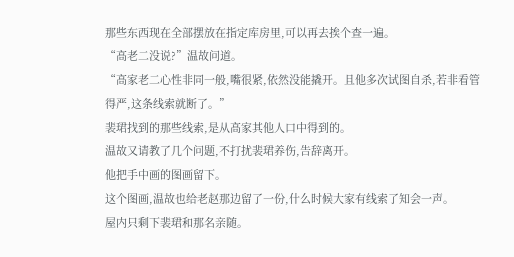那些东西现在全部摆放在指定库房里,可以再去挨个查一遍。
“高老二没说?”温故问道。
“高家老二心性非同一般,嘴很紧,依然没能撬开。且他多次试图自杀,若非看管得严,这条线索就断了。”
裴珺找到的那些线索,是从高家其他人口中得到的。
温故又请教了几个问题,不打扰裴珺养伤,告辞离开。
他把手中画的图画留下。
这个图画,温故也给老赵那边留了一份,什么时候大家有线索了知会一声。
屋内只剩下裴珺和那名亲随。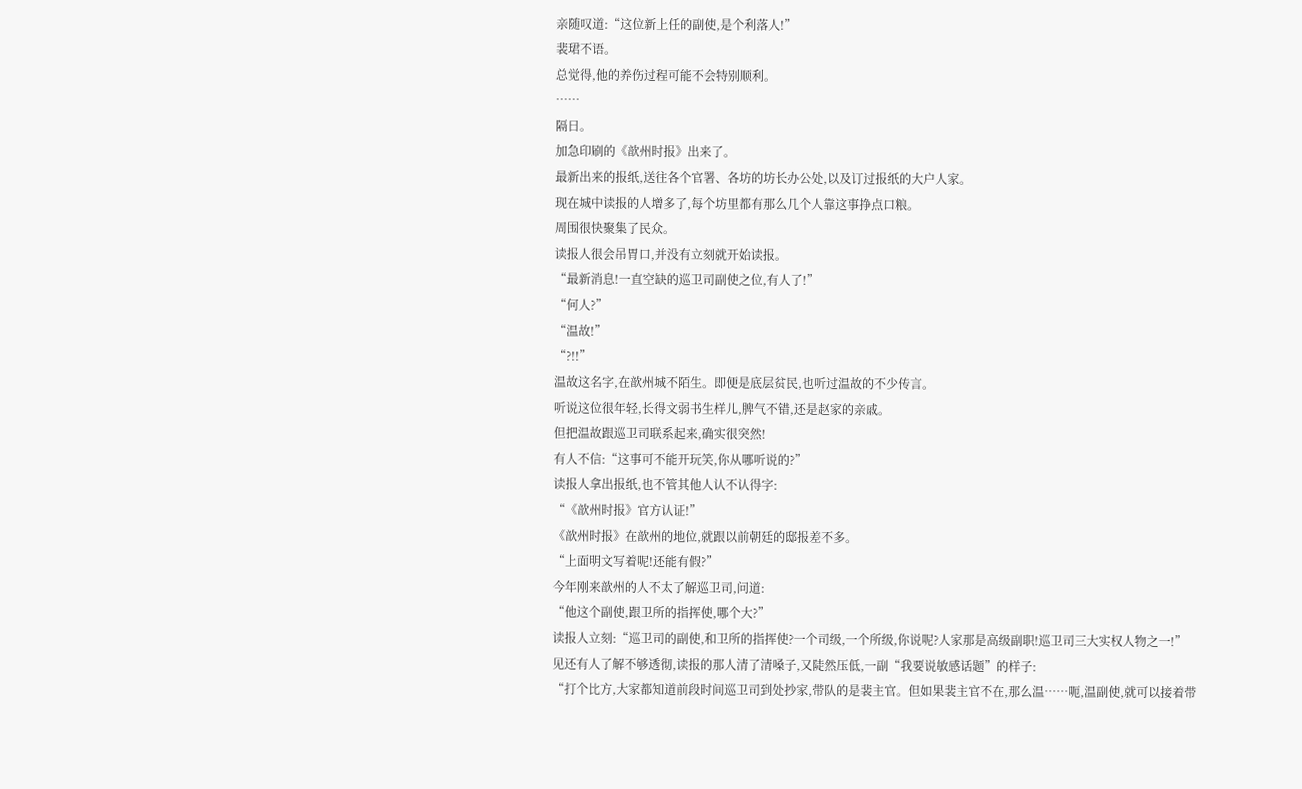亲随叹道:“这位新上任的副使,是个利落人!”
裴珺不语。
总觉得,他的养伤过程可能不会特别顺利。
……
隔日。
加急印刷的《歆州时报》出来了。
最新出来的报纸,送往各个官署、各坊的坊长办公处,以及订过报纸的大户人家。
现在城中读报的人增多了,每个坊里都有那么几个人靠这事挣点口粮。
周围很快聚集了民众。
读报人很会吊胃口,并没有立刻就开始读报。
“最新消息!一直空缺的巡卫司副使之位,有人了!”
“何人?”
“温故!”
“?!!”
温故这名字,在歆州城不陌生。即便是底层贫民,也听过温故的不少传言。
听说这位很年轻,长得文弱书生样儿,脾气不错,还是赵家的亲戚。
但把温故跟巡卫司联系起来,确实很突然!
有人不信:“这事可不能开玩笑,你从哪听说的?”
读报人拿出报纸,也不管其他人认不认得字:
“《歆州时报》官方认证!”
《歆州时报》在歆州的地位,就跟以前朝廷的邸报差不多。
“上面明文写着呢!还能有假?”
今年刚来歆州的人不太了解巡卫司,问道:
“他这个副使,跟卫所的指挥使,哪个大?”
读报人立刻:“巡卫司的副使,和卫所的指挥使?一个司级,一个所级,你说呢?人家那是高级副职!巡卫司三大实权人物之一!”
见还有人了解不够透彻,读报的那人清了清嗓子,又陡然压低,一副“我要说敏感话题”的样子:
“打个比方,大家都知道前段时间巡卫司到处抄家,带队的是裴主官。但如果裴主官不在,那么温……呃,温副使,就可以接着带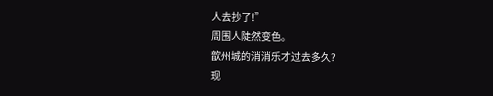人去抄了!”
周围人陡然变色。
歆州城的消消乐才过去多久?
现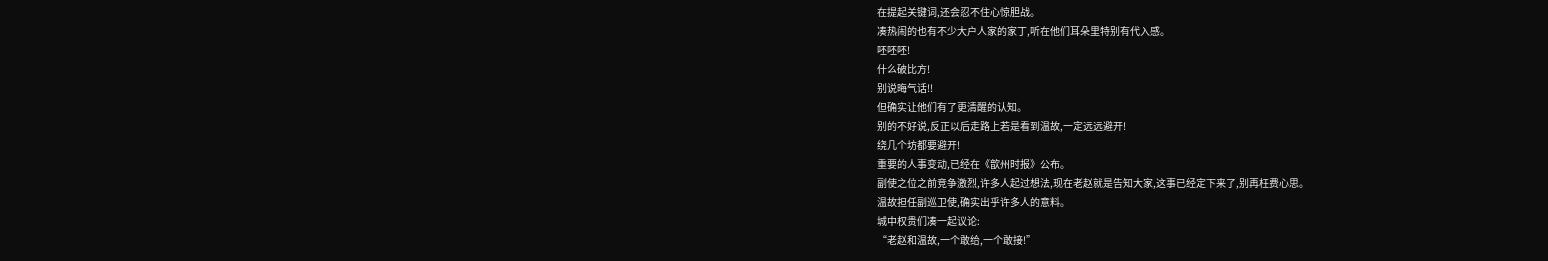在提起关键词,还会忍不住心惊胆战。
凑热闹的也有不少大户人家的家丁,听在他们耳朵里特别有代入感。
呸呸呸!
什么破比方!
别说晦气话!!
但确实让他们有了更清醒的认知。
别的不好说,反正以后走路上若是看到温故,一定远远避开!
绕几个坊都要避开!
重要的人事变动,已经在《歆州时报》公布。
副使之位之前竞争激烈,许多人起过想法,现在老赵就是告知大家,这事已经定下来了,别再枉费心思。
温故担任副巡卫使,确实出乎许多人的意料。
城中权贵们凑一起议论:
“老赵和温故,一个敢给,一个敢接!”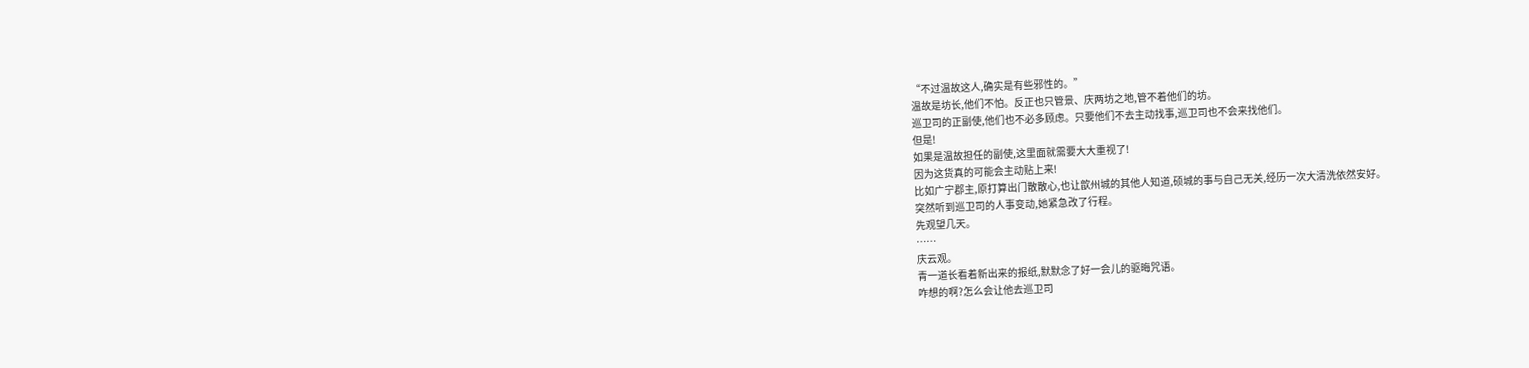“不过温故这人,确实是有些邪性的。”
温故是坊长,他们不怕。反正也只管景、庆两坊之地,管不着他们的坊。
巡卫司的正副使,他们也不必多顾虑。只要他们不去主动找事,巡卫司也不会来找他们。
但是!
如果是温故担任的副使,这里面就需要大大重视了!
因为这货真的可能会主动贴上来!
比如广宁郡主,原打算出门散散心,也让歆州城的其他人知道,硕城的事与自己无关,经历一次大清洗依然安好。
突然听到巡卫司的人事变动,她紧急改了行程。
先观望几天。
……
庆云观。
青一道长看着新出来的报纸,默默念了好一会儿的驱晦咒语。
咋想的啊?怎么会让他去巡卫司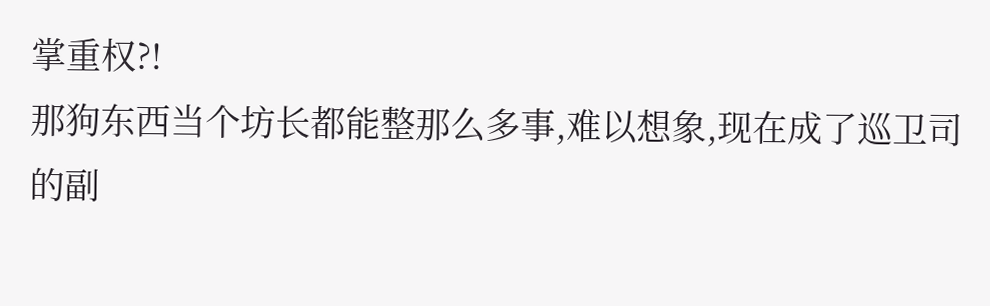掌重权?!
那狗东西当个坊长都能整那么多事,难以想象,现在成了巡卫司的副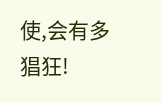使,会有多猖狂!